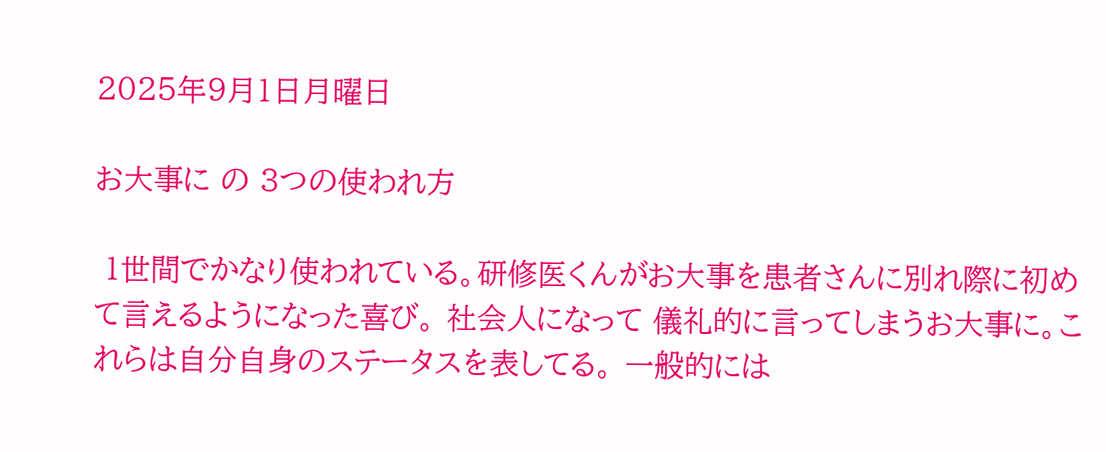2025年9月1日月曜日

お大事に の 3つの使われ方

 1世間でかなり使われている。研修医くんがお大事を患者さんに別れ際に初めて言えるようになった喜び。 社会人になって 儀礼的に言ってしまうお大事に。これらは自分自身のステータスを表してる。 一般的には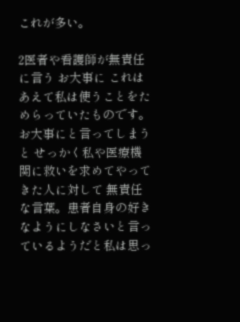これが多い。

2医者や看護師が無責任に言う お大事に これはあえて私は使うことをためらっていたものです。 お大事にと言ってしまうと せっかく私や医療機関に救いを求めてやってきた人に対して 無責任な言葉。患者自身の好きなようにしなさいと言っているようだと私は思っ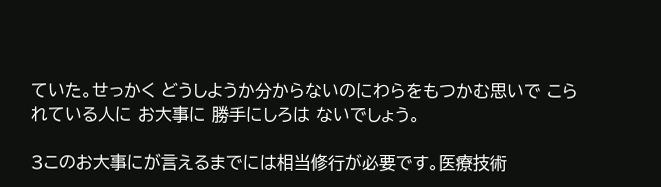ていた。せっかく どうしようか分からないのにわらをもつかむ思いで こられている人に お大事に 勝手にしろは ないでしょう。

3このお大事にが言えるまでには相当修行が必要です。医療技術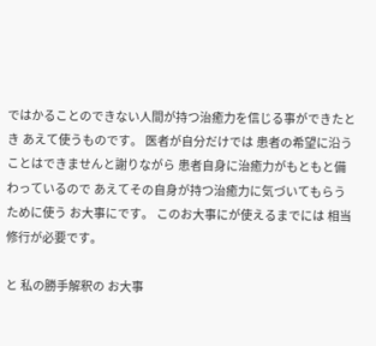ではかることのできない人間が持つ治癒力を信じる事ができたとき あえて使うものです。 医者が自分だけでは 患者の希望に沿うことはできませんと謝りながら 患者自身に治癒力がもともと備わっているので あえてその自身が持つ治癒力に気づいてもらうために使う お大事にです。 このお大事にが使えるまでには 相当修行が必要です。

と 私の勝手解釈の お大事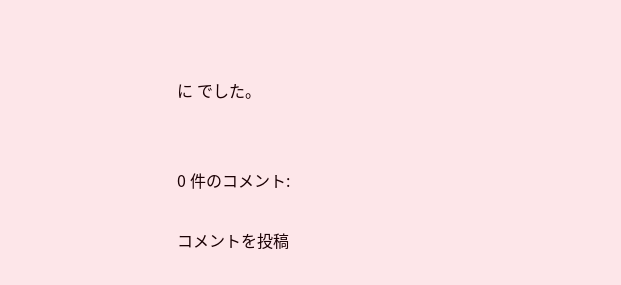に でした。


0 件のコメント:

コメントを投稿